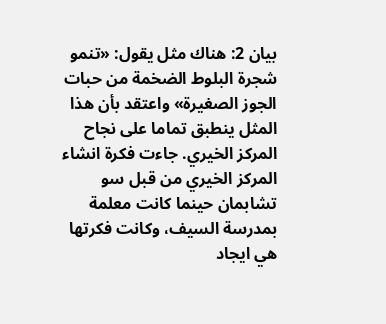بيان 2: هناك مثل يقول: «تنمو شجرة البلوط الضخمة من حبات الجوز الصغيرة» واعتقد بأن هذا المثل ينطبق تماما على نجاح المركز الخيري. جاءت فكرة انشاء المركز الخيري من قبل سو تشابمان حينما كانت معلمة بمدرسة السيف، وكانت فكرتها هي ايجاد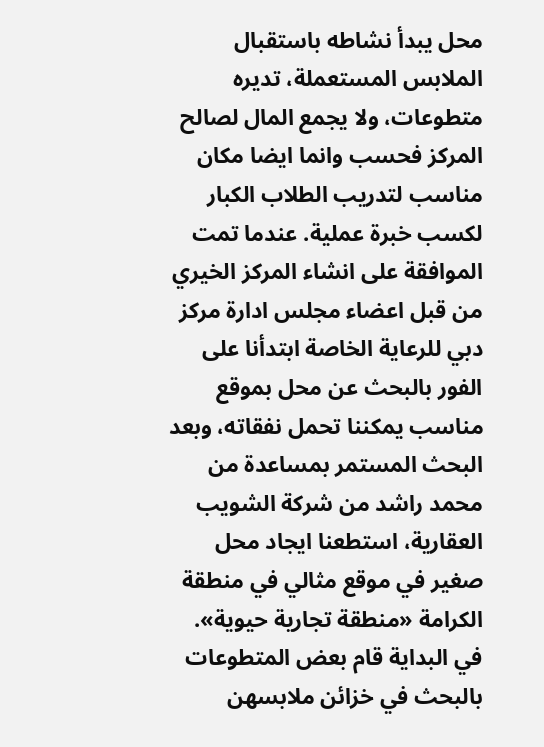محل يبدأ نشاطه باستقبال الملابس المستعملة، تديره متطوعات، ولا يجمع المال لصالح المركز فحسب وانما ايضا مكان مناسب لتدريب الطلاب الكبار لكسب خبرة عملية. عندما تمت الموافقة على انشاء المركز الخيري من قبل اعضاء مجلس ادارة مركز دبي للرعاية الخاصة ابتدأنا على الفور بالبحث عن محل بموقع مناسب يمكننا تحمل نفقاته، وبعد البحث المستمر بمساعدة من محمد راشد من شركة الشويب العقارية، استطعنا ايجاد محل صغير في موقع مثالي في منطقة الكرامة «منطقة تجارية حيوية». في البداية قام بعض المتطوعات بالبحث في خزائن ملابسهن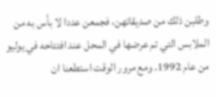وطلبن ذلك من صديقاتهن، فجمعن عددا لا بأس به من الملابس التي تم عرضها في المحل عند افتتاحه في يوليو من عام 1992. ومع مرور الوقت استطعنا ان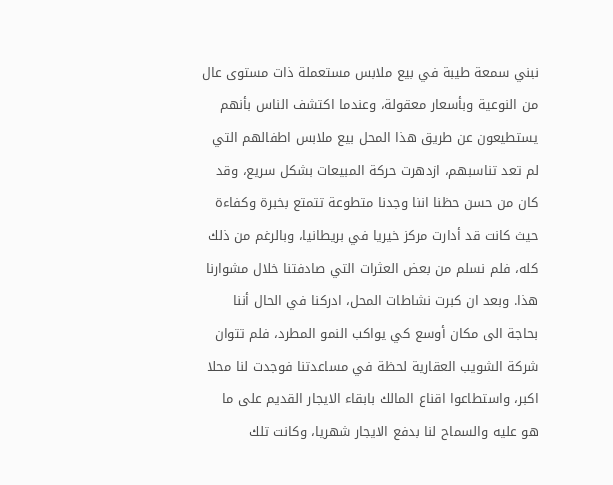نبني سمعة طيبة في بيع ملابس مستعملة ذات مستوى عال من النوعية وبأسعار معقولة، وعندما اكتشف الناس بأنهم يستطيعون عن طريق هذا المحل بيع ملابس اطفالهم التي لم تعد تناسبهم، ازدهرت حركة المبيعات بشكل سريع، وقد كان من حسن حظنا اننا وجدنا متطوعة تتمتع بخبرة وكفاءة حيث كانت قد أدارت مركز خيريا في بريطانيا، وبالرغم من ذلك كله، فلم نسلم من بعض العثرات التي صادفتنا خلال مشوارنا هذا. وبعد ان كبرت نشاطات المحل، ادركنا في الحال أننا بحاجة الى مكان أوسع كي يواكب النمو المطرد، فلم تتوان شركة الشويب العقارية لحظة في مساعدتنا فوجدت لنا محلا اكبر، واستطاعوا اقناع المالك بابقاء الايجار القديم على ما هو عليه والسماح لنا بدفع الايجار شهريا، وكانت تلك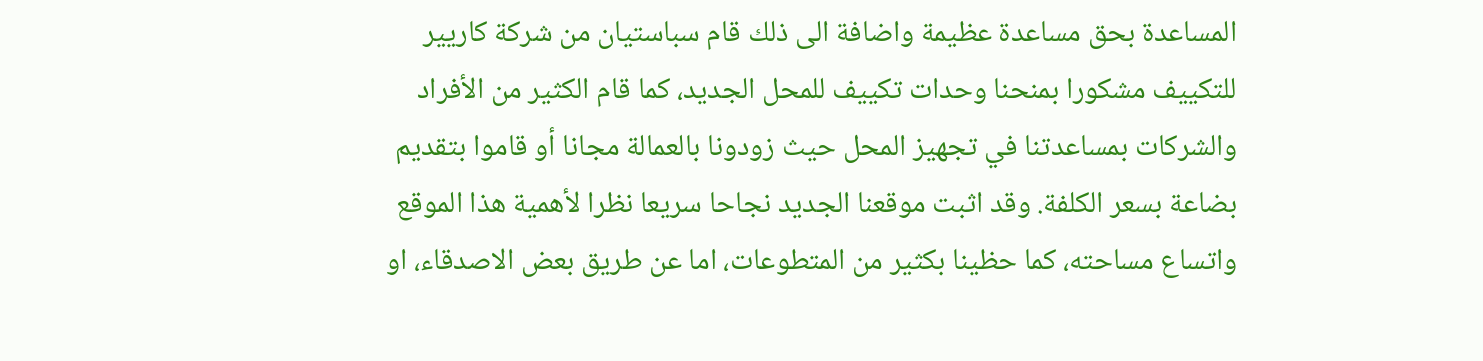المساعدة بحق مساعدة عظيمة واضافة الى ذلك قام سباستيان من شركة كاريير للتكييف مشكورا بمنحنا وحدات تكييف للمحل الجديد، كما قام الكثير من الأفراد والشركات بمساعدتنا في تجهيز المحل حيث زودونا بالعمالة مجانا أو قاموا بتقديم بضاعة بسعر الكلفة. وقد اثبت موقعنا الجديد نجاحا سريعا نظرا لأهمية هذا الموقع واتساع مساحته، كما حظينا بكثير من المتطوعات، اما عن طريق بعض الاصدقاء، او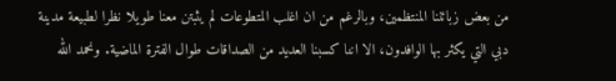من بعض زبائننا المنتظمين، وبالرغم من ان اغلب المتطوعات لم يثبتن معنا طويلا نظرا لطبيعة مدينة دبي التي يكثر بها الوافدون، الا اننا كسبنا العديد من الصداقات طوال الفترة الماضية. ونحمد الله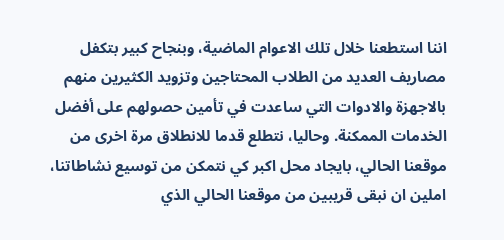اننا استطعنا خلال تلك الاعوام الماضية، وبنجاح كبير بتكفل مصاريف العديد من الطلاب المحتاجين وتزويد الكثيرين منهم بالاجهزة والادوات التي ساعدت في تأمين حصولهم على أفضل الخدمات الممكنة. وحاليا، نتطلع قدما للانطلاق مرة اخرى من موقعنا الحالي، بايجاد محل اكبر كي نتمكن من توسيع نشاطاتنا، املين ان نبقى قريبين من موقعنا الحالي الذي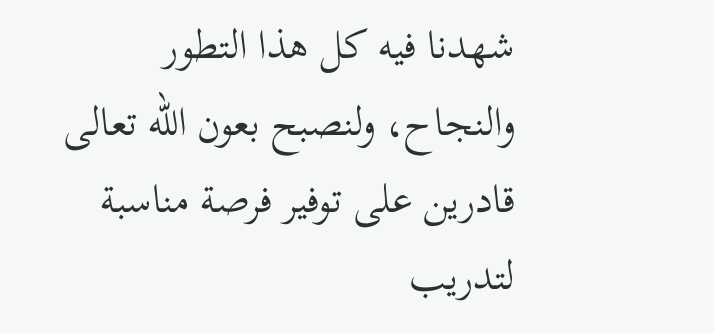شهدنا فيه كل هذا التطور والنجاح، ولنصبح بعون الله تعالى قادرين على توفير فرصة مناسبة لتدريب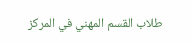طلاب القسم المهني في المركز